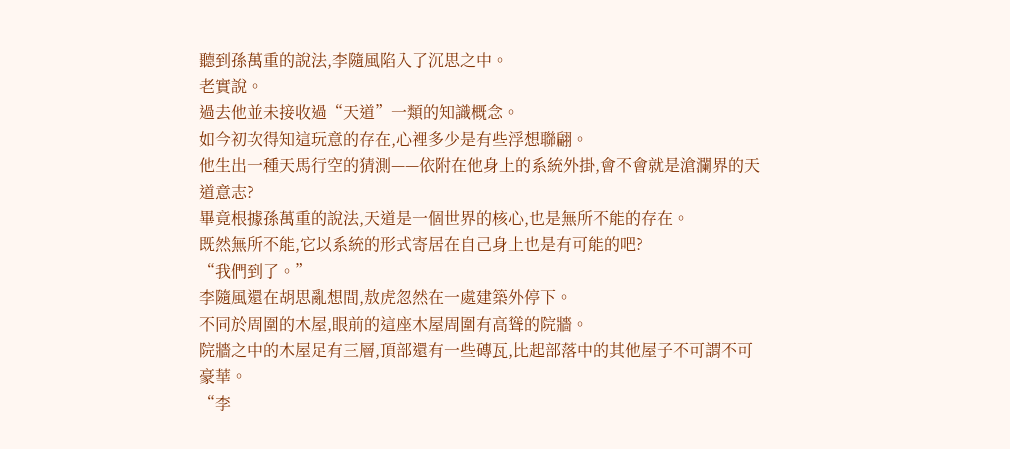聽到孫萬重的說法,李隨風陷入了沉思之中。
老實說。
過去他並未接收過“天道”一類的知識概念。
如今初次得知這玩意的存在,心裡多少是有些浮想聯翩。
他生出一種天馬行空的猜測——依附在他身上的系統外掛,會不會就是滄瀾界的天道意志?
畢竟根據孫萬重的說法,天道是一個世界的核心,也是無所不能的存在。
既然無所不能,它以系統的形式寄居在自己身上也是有可能的吧?
“我們到了。”
李隨風還在胡思亂想間,敖虎忽然在一處建築外停下。
不同於周圍的木屋,眼前的這座木屋周圍有高聳的院牆。
院牆之中的木屋足有三層,頂部還有一些磚瓦,比起部落中的其他屋子不可謂不可豪華。
“李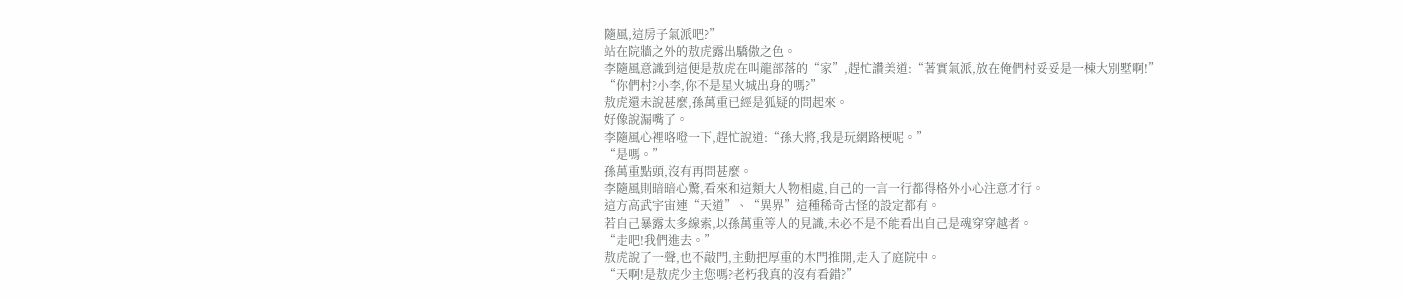隨風,這房子氣派吧?”
站在院牆之外的敖虎露出驕傲之色。
李隨風意識到這便是敖虎在叫龍部落的“家”,趕忙讚美道:“著實氣派,放在俺們村妥妥是一棟大別墅啊!”
“你們村?小李,你不是星火城出身的嗎?”
敖虎還未說甚麼,孫萬重已經是狐疑的問起來。
好像說漏嘴了。
李隨風心裡咯噔一下,趕忙說道:“孫大將,我是玩網路梗呢。”
“是嗎。”
孫萬重點頭,沒有再問甚麼。
李隨風則暗暗心驚,看來和這類大人物相處,自己的一言一行都得格外小心注意才行。
這方高武宇宙連“天道”、“異界”這種稀奇古怪的設定都有。
若自己暴露太多線索,以孫萬重等人的見識,未必不是不能看出自己是魂穿穿越者。
“走吧!我們進去。”
敖虎說了一聲,也不敲門,主動把厚重的木門推開,走入了庭院中。
“天啊!是敖虎少主您嗎?老朽我真的沒有看錯?”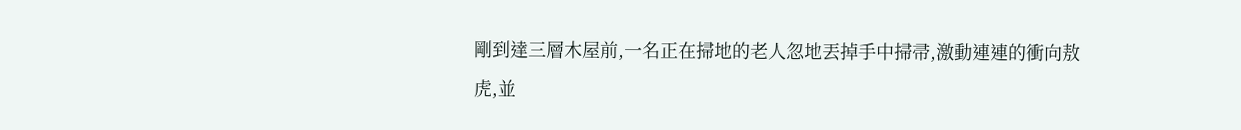剛到達三層木屋前,一名正在掃地的老人忽地丟掉手中掃帚,激動連連的衝向敖虎,並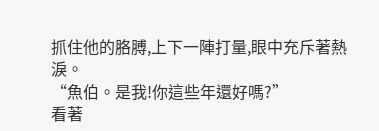抓住他的胳膊,上下一陣打量,眼中充斥著熱淚。
“魚伯。是我!你這些年還好嗎?”
看著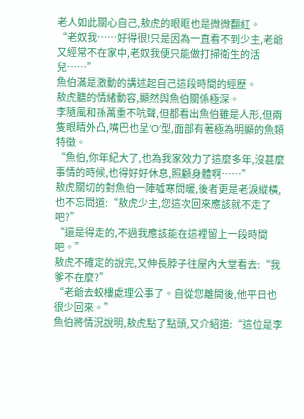老人如此關心自己,敖虎的眼眶也是微微翻紅。
“老奴我……好得很!只是因為一直看不到少主,老爺又經常不在家中,老奴我便只能做打掃衛生的活兒……”
魚伯滿是激動的講述起自己這段時間的經歷。
敖虎聽的情緒動容,顯然與魚伯關係極深。
李隨風和孫萬重不吭聲,但都看出魚伯雖是人形,但兩隻眼睛外凸,嘴巴也呈‘O’型,面部有著極為明顯的魚類特徵。
“魚伯,你年紀大了,也為我家效力了這麼多年,沒甚麼事情的時候,也得好好休息,照顧身體啊……”
敖虎關切的對魚伯一陣噓寒問暖,後者更是老淚縱橫,也不忘問道:“敖虎少主,您這次回來應該就不走了吧?”
“還是得走的,不過我應該能在這裡留上一段時間吧。”
敖虎不確定的說完,又伸長脖子往屋內大堂看去:“我爹不在麼?”
“老爺去蛟樓處理公事了。自從您離開後,他平日也很少回來。”
魚伯將情況說明,敖虎點了點頭,又介紹道:“這位是李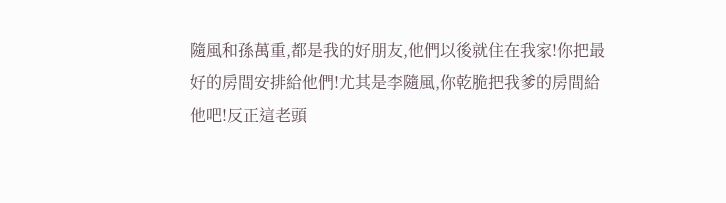隨風和孫萬重,都是我的好朋友,他們以後就住在我家!你把最好的房間安排給他們!尤其是李隨風,你乾脆把我爹的房間給他吧!反正這老頭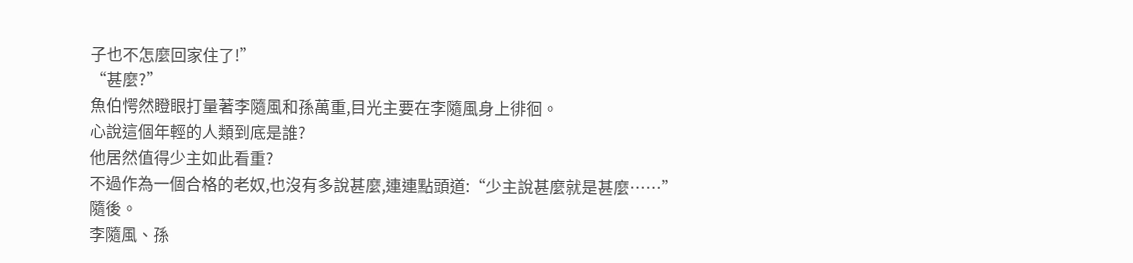子也不怎麼回家住了!”
“甚麼?”
魚伯愕然瞪眼打量著李隨風和孫萬重,目光主要在李隨風身上徘徊。
心說這個年輕的人類到底是誰?
他居然值得少主如此看重?
不過作為一個合格的老奴,也沒有多說甚麼,連連點頭道:“少主說甚麼就是甚麼……”
隨後。
李隨風、孫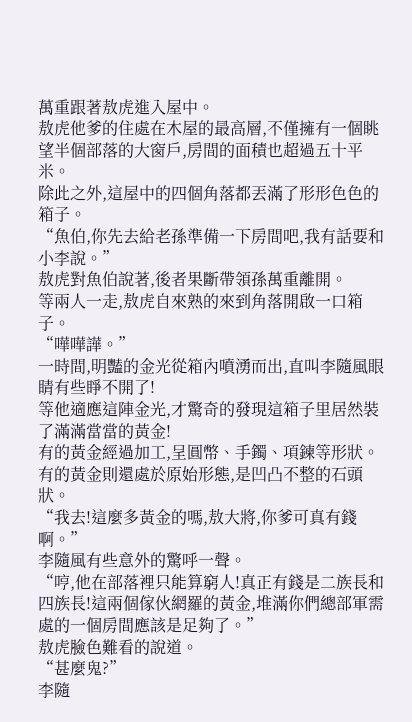萬重跟著敖虎進入屋中。
敖虎他爹的住處在木屋的最高層,不僅擁有一個眺望半個部落的大窗戶,房間的面積也超過五十平米。
除此之外,這屋中的四個角落都丟滿了形形色色的箱子。
“魚伯,你先去給老孫準備一下房間吧,我有話要和小李說。”
敖虎對魚伯說著,後者果斷帶領孫萬重離開。
等兩人一走,敖虎自來熟的來到角落開啟一口箱子。
“嘩嘩譁。”
一時間,明豔的金光從箱內噴湧而出,直叫李隨風眼睛有些睜不開了!
等他適應這陣金光,才驚奇的發現這箱子里居然裝了滿滿當當的黃金!
有的黃金經過加工,呈圓幣、手鐲、項鍊等形狀。
有的黃金則還處於原始形態,是凹凸不整的石頭狀。
“我去!這麼多黃金的嗎,敖大將,你爹可真有錢啊。”
李隨風有些意外的驚呼一聲。
“哼,他在部落裡只能算窮人!真正有錢是二族長和四族長!這兩個傢伙網羅的黃金,堆滿你們總部軍需處的一個房間應該是足夠了。”
敖虎臉色難看的說道。
“甚麼鬼?”
李隨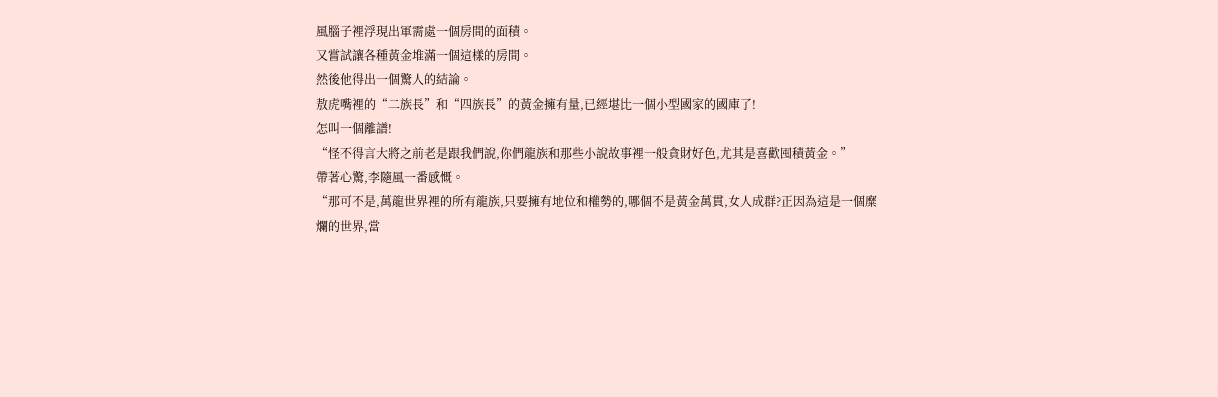風腦子裡浮現出軍需處一個房間的面積。
又嘗試讓各種黃金堆滿一個這樣的房間。
然後他得出一個驚人的結論。
敖虎嘴裡的“二族長”和“四族長”的黃金擁有量,已經堪比一個小型國家的國庫了!
怎叫一個離譜!
“怪不得言大將之前老是跟我們說,你們龍族和那些小說故事裡一般貪財好色,尤其是喜歡囤積黃金。”
帶著心驚,李隨風一番感慨。
“那可不是,萬龍世界裡的所有龍族,只要擁有地位和權勢的,哪個不是黃金萬貫,女人成群?正因為這是一個糜爛的世界,當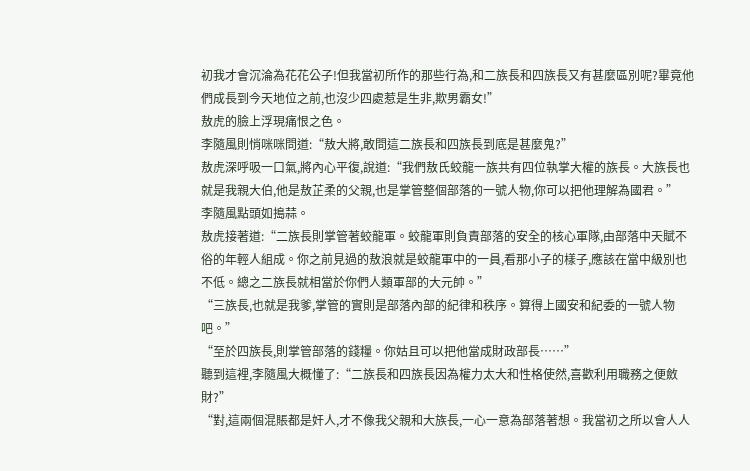初我才會沉淪為花花公子!但我當初所作的那些行為,和二族長和四族長又有甚麼區別呢?畢竟他們成長到今天地位之前,也沒少四處惹是生非,欺男霸女!”
敖虎的臉上浮現痛恨之色。
李隨風則悄咪咪問道:“敖大將,敢問這二族長和四族長到底是甚麼鬼?”
敖虎深呼吸一口氣,將內心平復,說道:“我們敖氏蛟龍一族共有四位執掌大權的族長。大族長也就是我親大伯,他是敖芷柔的父親,也是掌管整個部落的一號人物,你可以把他理解為國君。”
李隨風點頭如搗蒜。
敖虎接著道:“二族長則掌管著蛟龍軍。蛟龍軍則負責部落的安全的核心軍隊,由部落中天賦不俗的年輕人組成。你之前見過的敖浪就是蛟龍軍中的一員,看那小子的樣子,應該在當中級別也不低。總之二族長就相當於你們人類軍部的大元帥。”
“三族長,也就是我爹,掌管的實則是部落內部的紀律和秩序。算得上國安和紀委的一號人物吧。”
“至於四族長,則掌管部落的錢糧。你姑且可以把他當成財政部長……”
聽到這裡,李隨風大概懂了:“二族長和四族長因為權力太大和性格使然,喜歡利用職務之便斂財?”
“對,這兩個混賬都是奸人,才不像我父親和大族長,一心一意為部落著想。我當初之所以會人人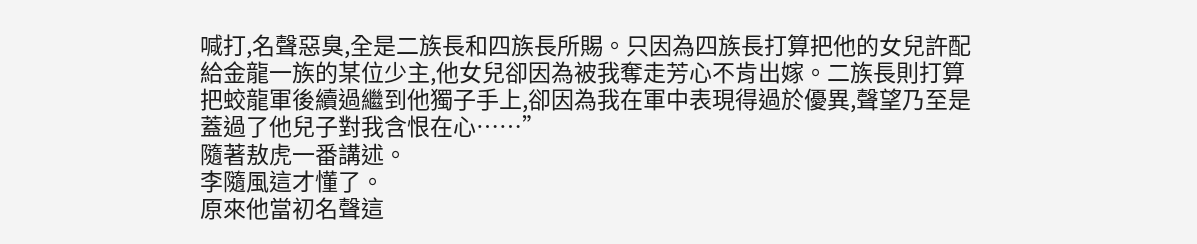喊打,名聲惡臭,全是二族長和四族長所賜。只因為四族長打算把他的女兒許配給金龍一族的某位少主,他女兒卻因為被我奪走芳心不肯出嫁。二族長則打算把蛟龍軍後續過繼到他獨子手上,卻因為我在軍中表現得過於優異,聲望乃至是蓋過了他兒子對我含恨在心……”
隨著敖虎一番講述。
李隨風這才懂了。
原來他當初名聲這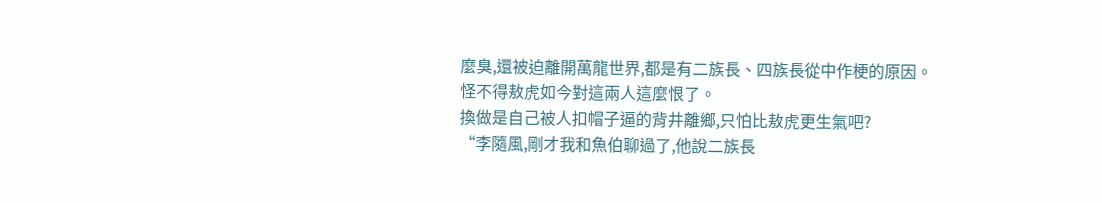麼臭,還被迫離開萬龍世界,都是有二族長、四族長從中作梗的原因。
怪不得敖虎如今對這兩人這麼恨了。
換做是自己被人扣帽子逼的背井離鄉,只怕比敖虎更生氣吧?
“李隨風,剛才我和魚伯聊過了,他說二族長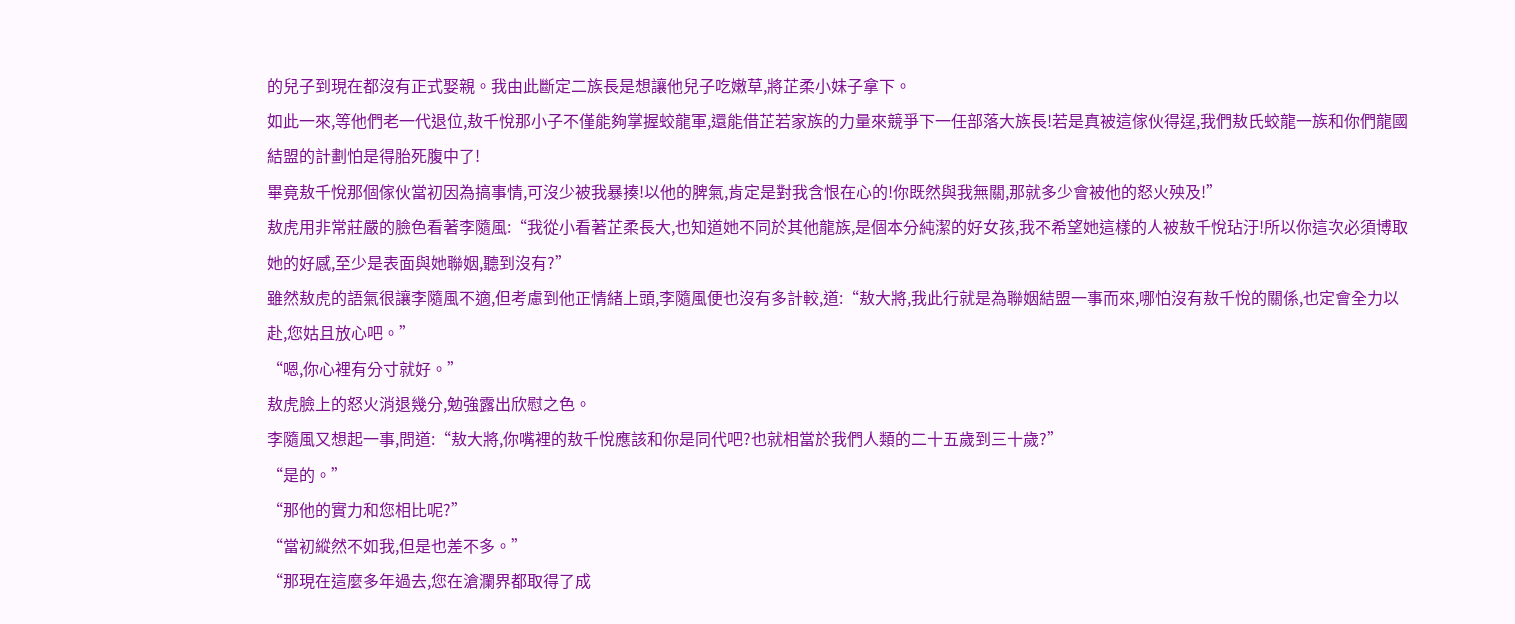的兒子到現在都沒有正式娶親。我由此斷定二族長是想讓他兒子吃嫩草,將芷柔小妹子拿下。
如此一來,等他們老一代退位,敖千悅那小子不僅能夠掌握蛟龍軍,還能借芷若家族的力量來競爭下一任部落大族長!若是真被這傢伙得逞,我們敖氏蛟龍一族和你們龍國結盟的計劃怕是得胎死腹中了!
畢竟敖千悅那個傢伙當初因為搞事情,可沒少被我暴揍!以他的脾氣,肯定是對我含恨在心的!你既然與我無關,那就多少會被他的怒火殃及!”
敖虎用非常莊嚴的臉色看著李隨風:“我從小看著芷柔長大,也知道她不同於其他龍族,是個本分純潔的好女孩,我不希望她這樣的人被敖千悅玷汙!所以你這次必須博取她的好感,至少是表面與她聯姻,聽到沒有?”
雖然敖虎的語氣很讓李隨風不適,但考慮到他正情緒上頭,李隨風便也沒有多計較,道:“敖大將,我此行就是為聯姻結盟一事而來,哪怕沒有敖千悅的關係,也定會全力以赴,您姑且放心吧。”
“嗯,你心裡有分寸就好。”
敖虎臉上的怒火消退幾分,勉強露出欣慰之色。
李隨風又想起一事,問道:“敖大將,你嘴裡的敖千悅應該和你是同代吧?也就相當於我們人類的二十五歲到三十歲?”
“是的。”
“那他的實力和您相比呢?”
“當初縱然不如我,但是也差不多。”
“那現在這麼多年過去,您在滄瀾界都取得了成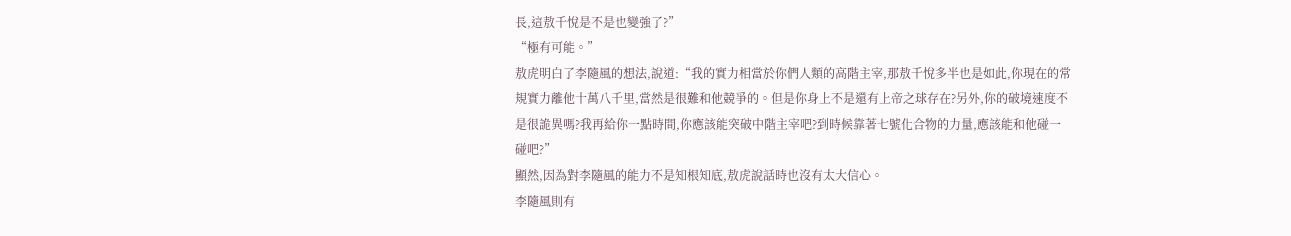長,這敖千悅是不是也變強了?”
“極有可能。”
敖虎明白了李隨風的想法,說道:“我的實力相當於你們人類的高階主宰,那敖千悅多半也是如此,你現在的常規實力離他十萬八千里,當然是很難和他競爭的。但是你身上不是還有上帝之球存在?另外,你的破境速度不是很詭異嗎?我再給你一點時間,你應該能突破中階主宰吧?到時候靠著七號化合物的力量,應該能和他碰一碰吧?”
顯然,因為對李隨風的能力不是知根知底,敖虎說話時也沒有太大信心。
李隨風則有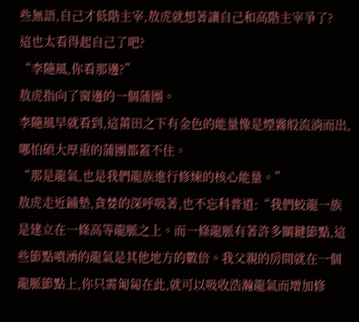些無語,自己才低階主宰,敖虎就想著讓自己和高階主宰爭了?
這也太看得起自己了吧?
“李隨風,你看那邊?”
敖虎指向了窗邊的一個蒲團。
李隨風早就看到,這莆田之下有金色的能量像是煙霧般流淌而出,哪怕碩大厚重的蒲團都蓋不住。
“那是龍氣,也是我們龍族進行修煉的核心能量。”
敖虎走近鋪墊,貪婪的深呼吸著,也不忘科普道:“我們蛟龍一族是建立在一條高等龍脈之上。而一條龍脈有著許多關鍵節點,這些節點噴湧的龍氣是其他地方的數倍。我父親的房間就在一個龍脈節點上,你只需匍匐在此,就可以吸收浩瀚龍氣而增加修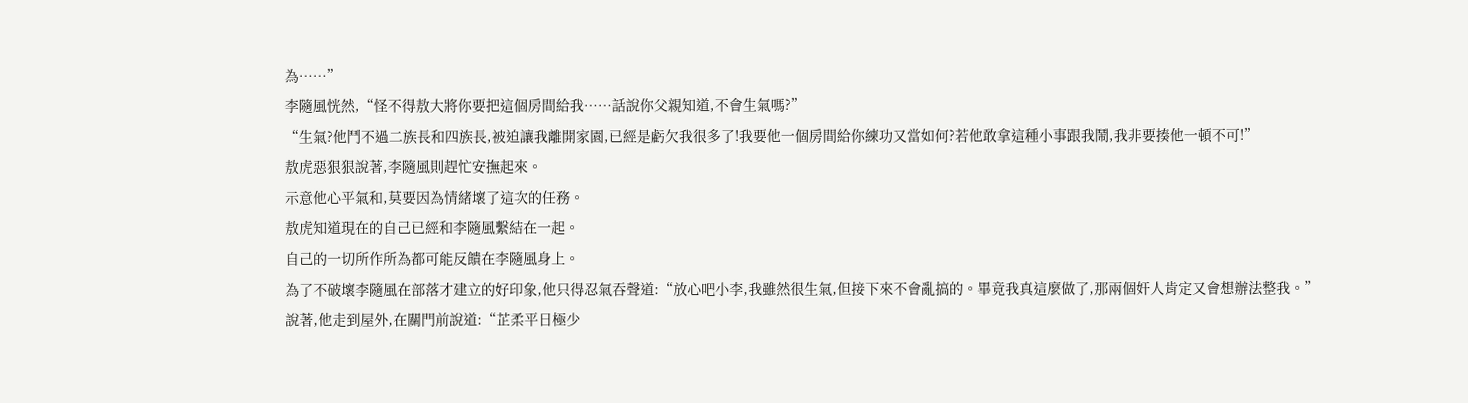為……”
李隨風恍然,“怪不得敖大將你要把這個房間給我……話說你父親知道,不會生氣嗎?”
“生氣?他鬥不過二族長和四族長,被迫讓我離開家園,已經是虧欠我很多了!我要他一個房間給你練功又當如何?若他敢拿這種小事跟我鬧,我非要揍他一頓不可!”
敖虎惡狠狠說著,李隨風則趕忙安撫起來。
示意他心平氣和,莫要因為情緒壞了這次的任務。
敖虎知道現在的自己已經和李隨風繫結在一起。
自己的一切所作所為都可能反饋在李隨風身上。
為了不破壞李隨風在部落才建立的好印象,他只得忍氣吞聲道:“放心吧小李,我雖然很生氣,但接下來不會亂搞的。畢竟我真這麼做了,那兩個奸人肯定又會想辦法整我。”
說著,他走到屋外,在關門前說道:“芷柔平日極少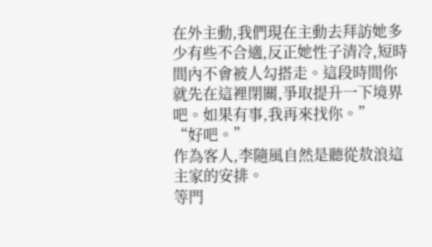在外主動,我們現在主動去拜訪她多少有些不合適,反正她性子清冷,短時間內不會被人勾搭走。這段時間你就先在這裡閉關,爭取提升一下境界吧。如果有事,我再來找你。”
“好吧。”
作為客人,李隨風自然是聽從敖浪這主家的安排。
等門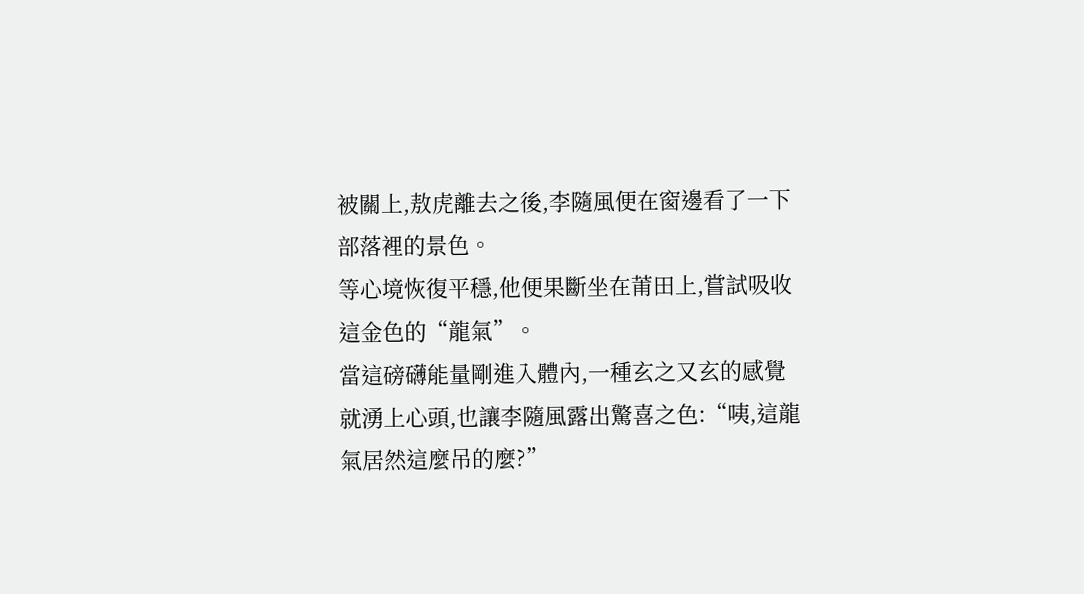被關上,敖虎離去之後,李隨風便在窗邊看了一下部落裡的景色。
等心境恢復平穩,他便果斷坐在莆田上,嘗試吸收這金色的“龍氣”。
當這磅礴能量剛進入體內,一種玄之又玄的感覺就湧上心頭,也讓李隨風露出驚喜之色:“咦,這龍氣居然這麼吊的麼?”